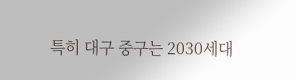특히 대구 중구는 2030세대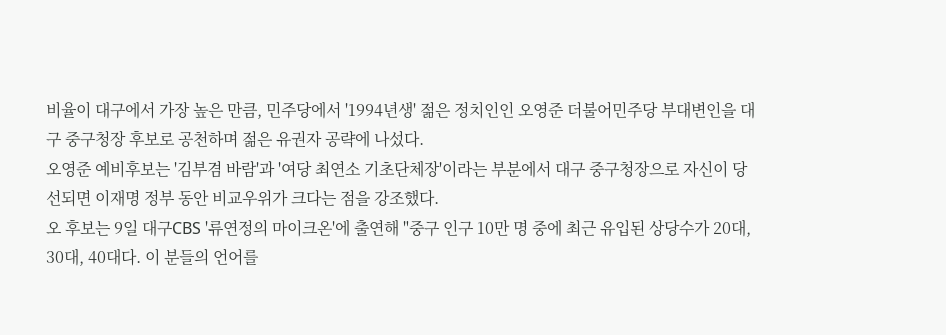비율이 대구에서 가장 높은 만큼, 민주당에서 '1994년생' 젊은 정치인인 오영준 더불어민주당 부대변인을 대구 중구청장 후보로 공천하며 젊은 유권자 공략에 나섰다.
오영준 예비후보는 '김부겸 바람'과 '여당 최연소 기초단체장'이라는 부분에서 대구 중구청장으로 자신이 당선되면 이재명 정부 동안 비교우위가 크다는 점을 강조했다.
오 후보는 9일 대구CBS '류연정의 마이크온'에 출연해 "중구 인구 10만 명 중에 최근 유입된 상당수가 20대, 30대, 40대다. 이 분들의 언어를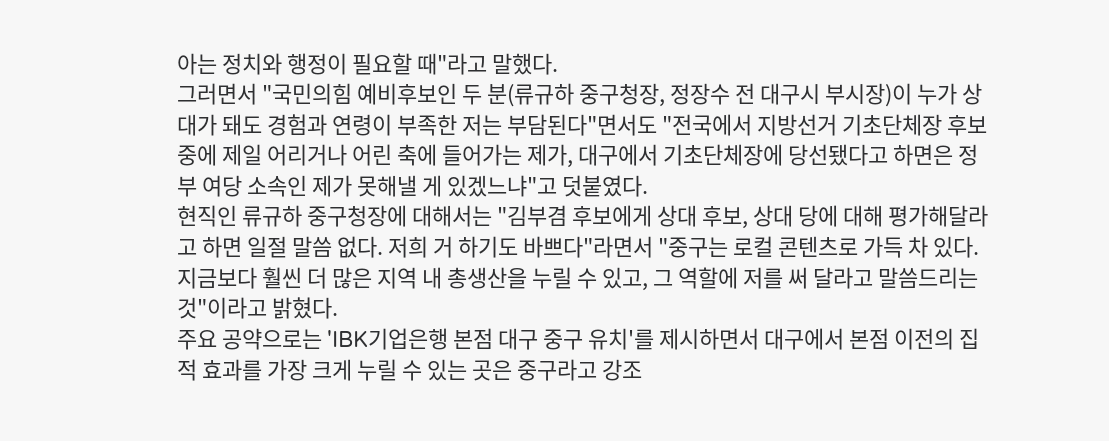아는 정치와 행정이 필요할 때"라고 말했다.
그러면서 "국민의힘 예비후보인 두 분(류규하 중구청장, 정장수 전 대구시 부시장)이 누가 상대가 돼도 경험과 연령이 부족한 저는 부담된다"면서도 "전국에서 지방선거 기초단체장 후보 중에 제일 어리거나 어린 축에 들어가는 제가, 대구에서 기초단체장에 당선됐다고 하면은 정부 여당 소속인 제가 못해낼 게 있겠느냐"고 덧붙였다.
현직인 류규하 중구청장에 대해서는 "김부겸 후보에게 상대 후보, 상대 당에 대해 평가해달라고 하면 일절 말씀 없다. 저희 거 하기도 바쁘다"라면서 "중구는 로컬 콘텐츠로 가득 차 있다. 지금보다 훨씬 더 많은 지역 내 총생산을 누릴 수 있고, 그 역할에 저를 써 달라고 말씀드리는 것"이라고 밝혔다.
주요 공약으로는 'IBK기업은행 본점 대구 중구 유치'를 제시하면서 대구에서 본점 이전의 집적 효과를 가장 크게 누릴 수 있는 곳은 중구라고 강조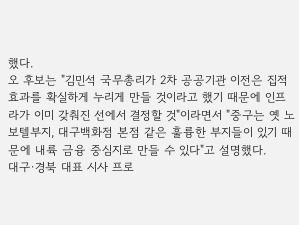했다.
오 후보는 "김민석 국무총리가 2차 공공기관 이전은 집적 효과를 확실하게 누리게 만들 것이라고 했기 때문에 인프라가 이미 갖춰진 선에서 결정할 것"이라면서 "중구는 옛 노보텔부지, 대구백화점 본점 같은 훌륭한 부지들이 있기 때문에 내륙 금융 중심지로 만들 수 있다"고 설명했다.
대구·경북 대표 시사 프로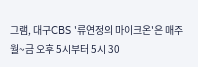그램, 대구CBS '류연정의 마이크온'은 매주 월~금 오후 5시부터 5시 30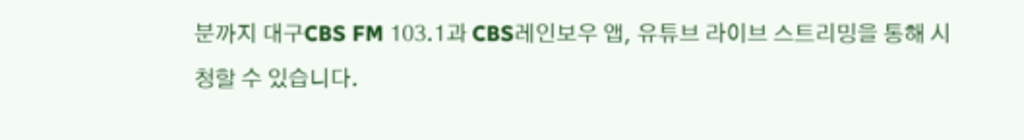분까지 대구CBS FM 103.1과 CBS레인보우 앱, 유튜브 라이브 스트리밍을 통해 시청할 수 있습니다.